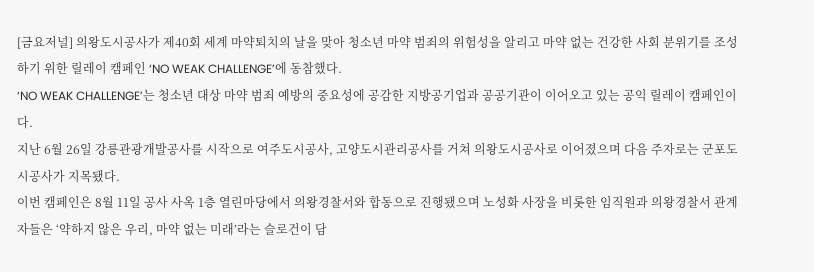[금요저널] 의왕도시공사가 제40회 세계 마약퇴치의 날을 맞아 청소년 마약 범죄의 위험성을 알리고 마약 없는 건강한 사회 분위기를 조성하기 위한 릴레이 캠페인 ‘NO WEAK CHALLENGE’에 동참했다.
‘NO WEAK CHALLENGE’는 청소년 대상 마약 범죄 예방의 중요성에 공감한 지방공기업과 공공기관이 이어오고 있는 공익 릴레이 캠페인이다.
지난 6월 26일 강릉관광개발공사를 시작으로 여주도시공사, 고양도시관리공사를 거쳐 의왕도시공사로 이어졌으며 다음 주자로는 군포도시공사가 지목됐다.
이번 캠페인은 8월 11일 공사 사옥 1층 열린마당에서 의왕경찰서와 합동으로 진행됐으며 노성화 사장을 비롯한 임직원과 의왕경찰서 관계자들은 ‘약하지 않은 우리, 마약 없는 미래’라는 슬로건이 담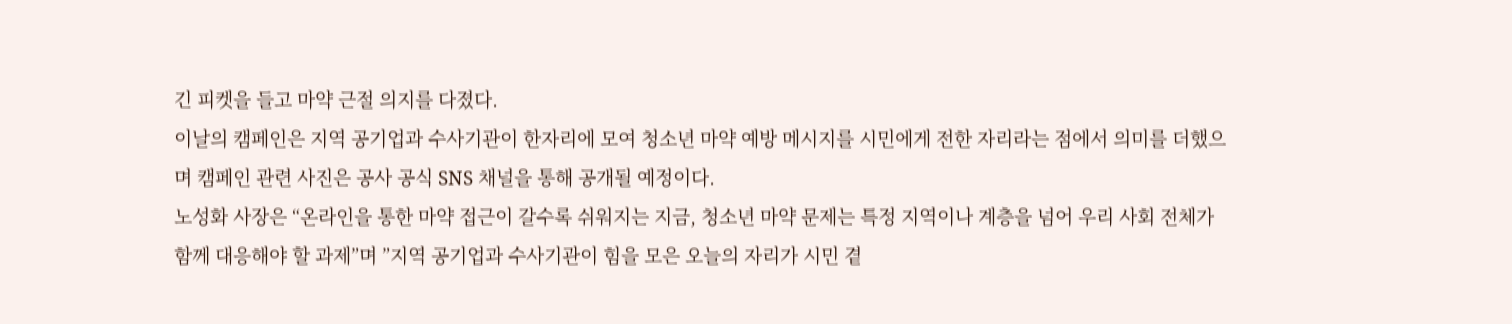긴 피켓을 들고 마약 근절 의지를 다졌다.
이날의 캠페인은 지역 공기업과 수사기관이 한자리에 모여 청소년 마약 예방 메시지를 시민에게 전한 자리라는 점에서 의미를 더했으며 캠페인 관련 사진은 공사 공식 SNS 채널을 통해 공개될 예정이다.
노성화 사장은 “온라인을 통한 마약 접근이 갈수록 쉬워지는 지금, 청소년 마약 문제는 특정 지역이나 계층을 넘어 우리 사회 전체가 함께 대응해야 할 과제”며 ”지역 공기업과 수사기관이 힘을 모은 오늘의 자리가 시민 곁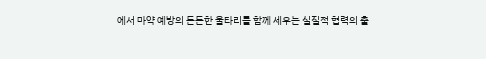에서 마약 예방의 든든한 울타리를 함께 세우는 실질적 협력의 출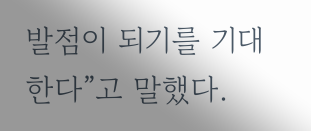발점이 되기를 기대한다”고 말했다.